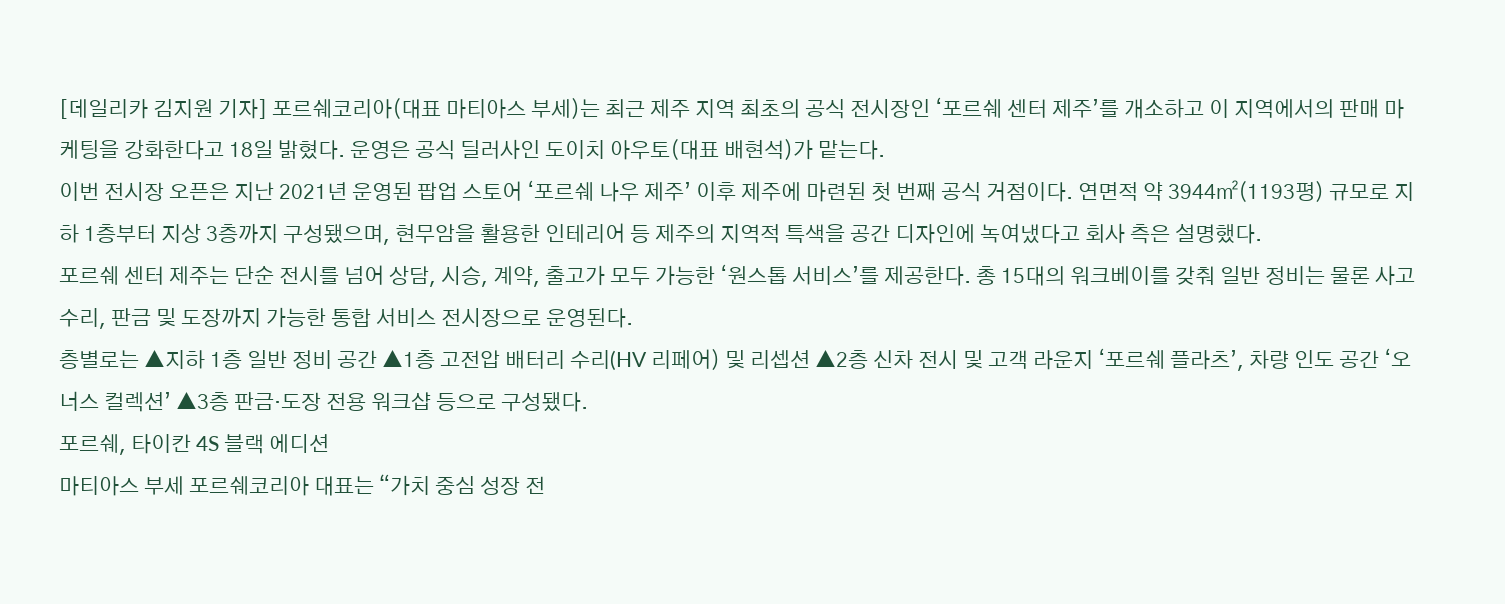[데일리카 김지원 기자] 포르쉐코리아(대표 마티아스 부세)는 최근 제주 지역 최초의 공식 전시장인 ‘포르쉐 센터 제주’를 개소하고 이 지역에서의 판매 마케팅을 강화한다고 18일 밝혔다. 운영은 공식 딜러사인 도이치 아우토(대표 배현석)가 맡는다.
이번 전시장 오픈은 지난 2021년 운영된 팝업 스토어 ‘포르쉐 나우 제주’ 이후 제주에 마련된 첫 번째 공식 거점이다. 연면적 약 3944㎡(1193평) 규모로 지하 1층부터 지상 3층까지 구성됐으며, 현무암을 활용한 인테리어 등 제주의 지역적 특색을 공간 디자인에 녹여냈다고 회사 측은 설명했다.
포르쉐 센터 제주는 단순 전시를 넘어 상담, 시승, 계약, 출고가 모두 가능한 ‘원스톱 서비스’를 제공한다. 총 15대의 워크베이를 갖춰 일반 정비는 물론 사고 수리, 판금 및 도장까지 가능한 통합 서비스 전시장으로 운영된다.
층별로는 ▲지하 1층 일반 정비 공간 ▲1층 고전압 배터리 수리(HV 리페어) 및 리셉션 ▲2층 신차 전시 및 고객 라운지 ‘포르쉐 플라츠’, 차량 인도 공간 ‘오너스 컬렉션’ ▲3층 판금·도장 전용 워크샵 등으로 구성됐다.
포르쉐, 타이칸 4S 블랙 에디션
마티아스 부세 포르쉐코리아 대표는 “가치 중심 성장 전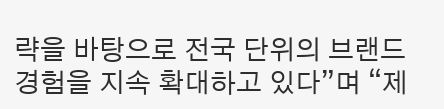략을 바탕으로 전국 단위의 브랜드 경험을 지속 확대하고 있다”며 “제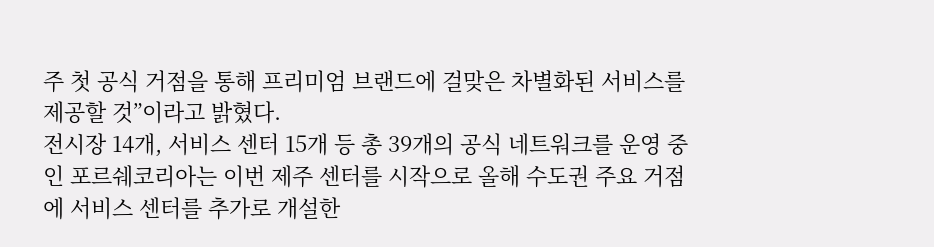주 첫 공식 거점을 통해 프리미엄 브랜드에 걸맞은 차별화된 서비스를 제공할 것”이라고 밝혔다.
전시장 14개, 서비스 센터 15개 등 총 39개의 공식 네트워크를 운영 중인 포르쉐코리아는 이번 제주 센터를 시작으로 올해 수도권 주요 거점에 서비스 센터를 추가로 개설한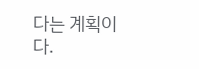다는 계획이다.